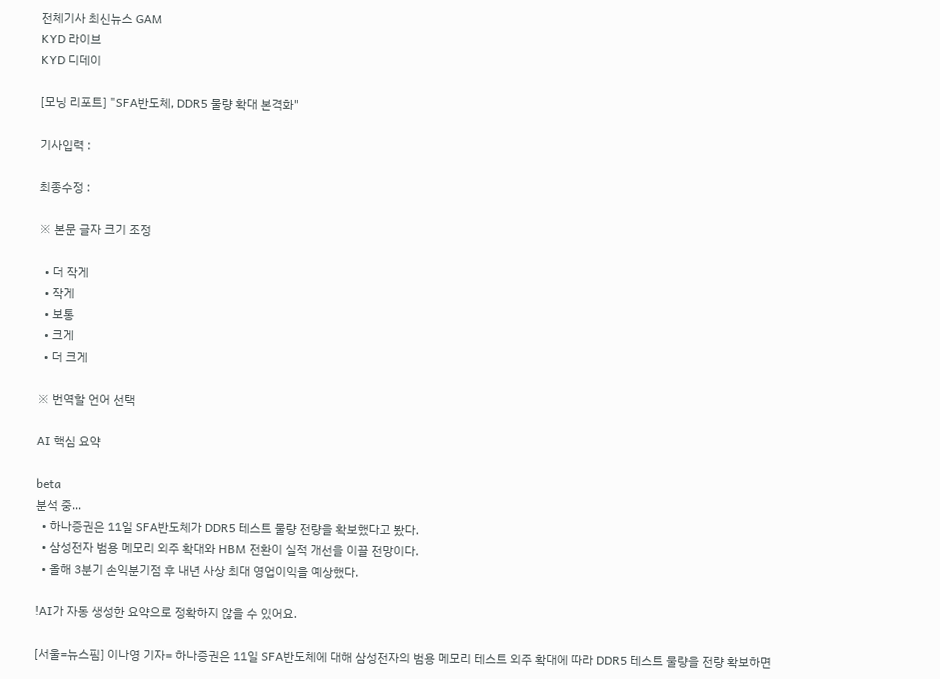전체기사 최신뉴스 GAM
KYD 라이브
KYD 디데이

[모닝 리포트] "SFA반도체, DDR5 물량 확대 본격화"

기사입력 :

최종수정 :

※ 본문 글자 크기 조정

  • 더 작게
  • 작게
  • 보통
  • 크게
  • 더 크게

※ 번역할 언어 선택

AI 핵심 요약

beta
분석 중...
  • 하나증권은 11일 SFA반도체가 DDR5 테스트 물량 전량을 확보했다고 봤다.
  • 삼성전자 범용 메모리 외주 확대와 HBM 전환이 실적 개선을 이끌 전망이다.
  • 올해 3분기 손익분기점 후 내년 사상 최대 영업이익을 예상했다.

!AI가 자동 생성한 요약으로 정확하지 않을 수 있어요.

[서울=뉴스핌] 이나영 기자= 하나증권은 11일 SFA반도체에 대해 삼성전자의 범용 메모리 테스트 외주 확대에 따라 DDR5 테스트 물량을 전량 확보하면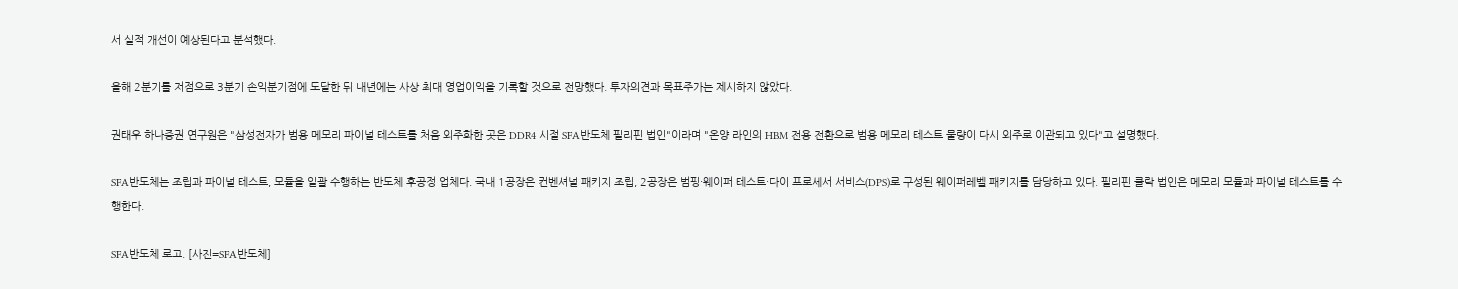서 실적 개선이 예상된다고 분석했다.

올해 2분기를 저점으로 3분기 손익분기점에 도달한 뒤 내년에는 사상 최대 영업이익을 기록할 것으로 전망했다. 투자의견과 목표주가는 제시하지 않았다.

권태우 하나증권 연구원은 "삼성전자가 범용 메모리 파이널 테스트를 처음 외주화한 곳은 DDR4 시절 SFA반도체 필리핀 법인"이라며 "온양 라인의 HBM 전용 전환으로 범용 메모리 테스트 물량이 다시 외주로 이관되고 있다"고 설명했다.

SFA반도체는 조립과 파이널 테스트, 모듈을 일괄 수행하는 반도체 후공정 업체다. 국내 1공장은 컨벤셔널 패키지 조립, 2공장은 범핑·웨이퍼 테스트·다이 프로세서 서비스(DPS)로 구성된 웨이퍼레벨 패키지를 담당하고 있다. 필리핀 클락 법인은 메모리 모듈과 파이널 테스트를 수행한다.

SFA반도체 로고. [사진=SFA반도체]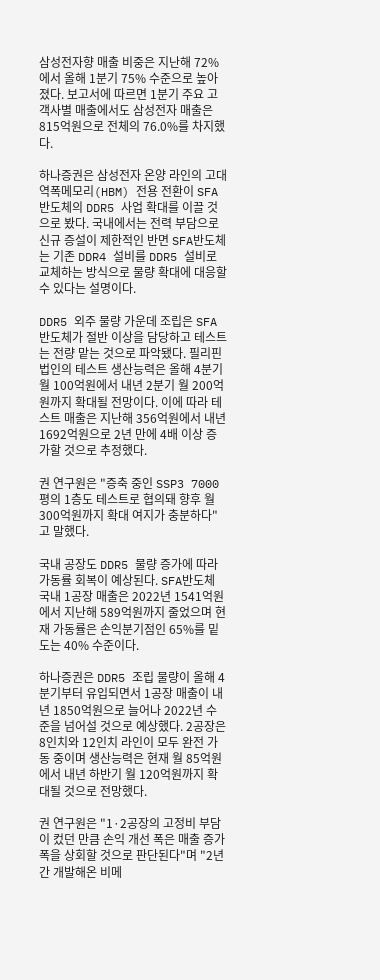삼성전자향 매출 비중은 지난해 72%에서 올해 1분기 75% 수준으로 높아졌다. 보고서에 따르면 1분기 주요 고객사별 매출에서도 삼성전자 매출은 815억원으로 전체의 76.0%를 차지했다.

하나증권은 삼성전자 온양 라인의 고대역폭메모리(HBM) 전용 전환이 SFA반도체의 DDR5 사업 확대를 이끌 것으로 봤다. 국내에서는 전력 부담으로 신규 증설이 제한적인 반면 SFA반도체는 기존 DDR4 설비를 DDR5 설비로 교체하는 방식으로 물량 확대에 대응할 수 있다는 설명이다.

DDR5 외주 물량 가운데 조립은 SFA반도체가 절반 이상을 담당하고 테스트는 전량 맡는 것으로 파악됐다. 필리핀 법인의 테스트 생산능력은 올해 4분기 월 100억원에서 내년 2분기 월 200억원까지 확대될 전망이다. 이에 따라 테스트 매출은 지난해 356억원에서 내년 1692억원으로 2년 만에 4배 이상 증가할 것으로 추정했다.

권 연구원은 "증축 중인 SSP3 7000평의 1층도 테스트로 협의돼 향후 월 300억원까지 확대 여지가 충분하다"고 말했다.

국내 공장도 DDR5 물량 증가에 따라 가동률 회복이 예상된다. SFA반도체 국내 1공장 매출은 2022년 1541억원에서 지난해 589억원까지 줄었으며 현재 가동률은 손익분기점인 65%를 밑도는 40% 수준이다.

하나증권은 DDR5 조립 물량이 올해 4분기부터 유입되면서 1공장 매출이 내년 1850억원으로 늘어나 2022년 수준을 넘어설 것으로 예상했다. 2공장은 8인치와 12인치 라인이 모두 완전 가동 중이며 생산능력은 현재 월 85억원에서 내년 하반기 월 120억원까지 확대될 것으로 전망했다.

권 연구원은 "1·2공장의 고정비 부담이 컸던 만큼 손익 개선 폭은 매출 증가 폭을 상회할 것으로 판단된다"며 "2년간 개발해온 비메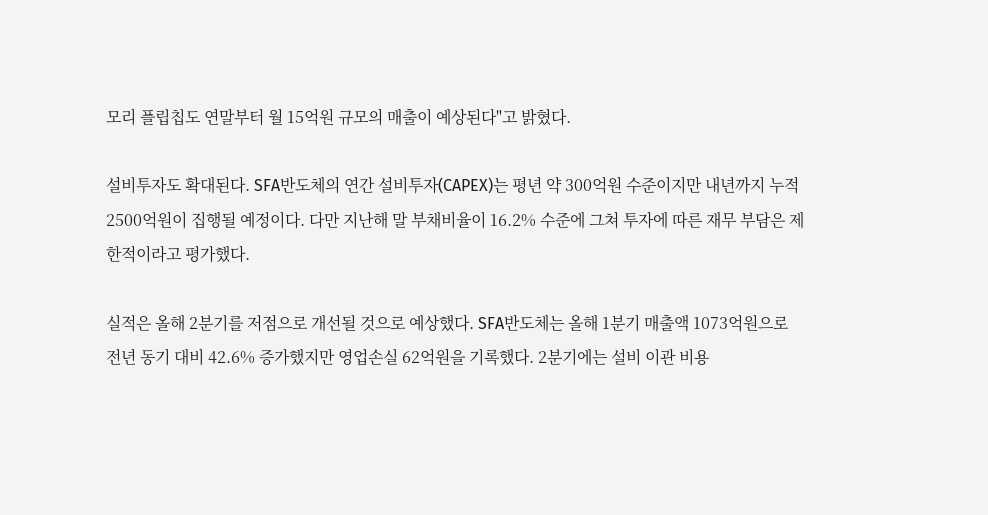모리 플립칩도 연말부터 월 15억원 규모의 매출이 예상된다"고 밝혔다.

설비투자도 확대된다. SFA반도체의 연간 설비투자(CAPEX)는 평년 약 300억원 수준이지만 내년까지 누적 2500억원이 집행될 예정이다. 다만 지난해 말 부채비율이 16.2% 수준에 그쳐 투자에 따른 재무 부담은 제한적이라고 평가했다.

실적은 올해 2분기를 저점으로 개선될 것으로 예상했다. SFA반도체는 올해 1분기 매출액 1073억원으로 전년 동기 대비 42.6% 증가했지만 영업손실 62억원을 기록했다. 2분기에는 설비 이관 비용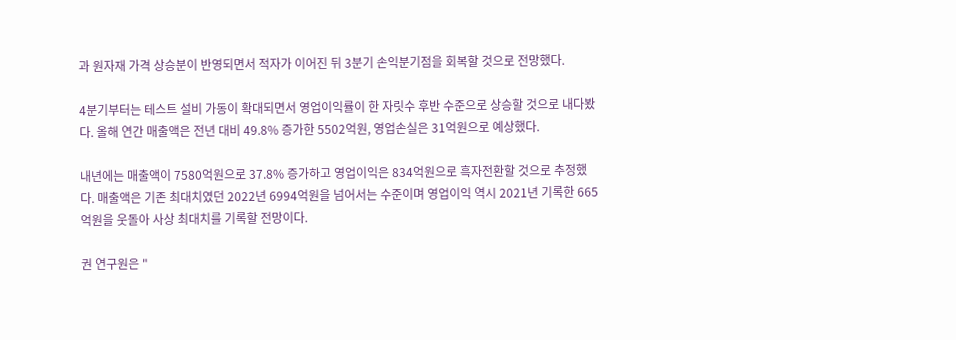과 원자재 가격 상승분이 반영되면서 적자가 이어진 뒤 3분기 손익분기점을 회복할 것으로 전망했다.

4분기부터는 테스트 설비 가동이 확대되면서 영업이익률이 한 자릿수 후반 수준으로 상승할 것으로 내다봤다. 올해 연간 매출액은 전년 대비 49.8% 증가한 5502억원, 영업손실은 31억원으로 예상했다.

내년에는 매출액이 7580억원으로 37.8% 증가하고 영업이익은 834억원으로 흑자전환할 것으로 추정했다. 매출액은 기존 최대치였던 2022년 6994억원을 넘어서는 수준이며 영업이익 역시 2021년 기록한 665억원을 웃돌아 사상 최대치를 기록할 전망이다.

권 연구원은 "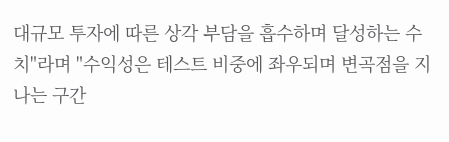대규모 투자에 따른 상각 부담을 흡수하며 달성하는 수치"라며 "수익성은 테스트 비중에 좌우되며 변곡점을 지나는 구간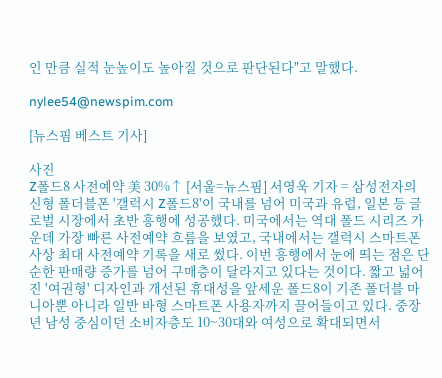인 만큼 실적 눈높이도 높아질 것으로 판단된다"고 말했다.

nylee54@newspim.com

[뉴스핌 베스트 기사]

사진
Z폴드8 사전예약 美 30%↑ [서울=뉴스핌] 서영욱 기자 = 삼성전자의 신형 폴더블폰 '갤럭시 Z폴드8'이 국내를 넘어 미국과 유럽, 일본 등 글로벌 시장에서 초반 흥행에 성공했다. 미국에서는 역대 폴드 시리즈 가운데 가장 빠른 사전예약 흐름을 보였고, 국내에서는 갤럭시 스마트폰 사상 최대 사전예약 기록을 새로 썼다. 이번 흥행에서 눈에 띄는 점은 단순한 판매량 증가를 넘어 구매층이 달라지고 있다는 것이다. 짧고 넓어진 '여권형' 디자인과 개선된 휴대성을 앞세운 폴드8이 기존 폴더블 마니아뿐 아니라 일반 바형 스마트폰 사용자까지 끌어들이고 있다. 중장년 남성 중심이던 소비자층도 10~30대와 여성으로 확대되면서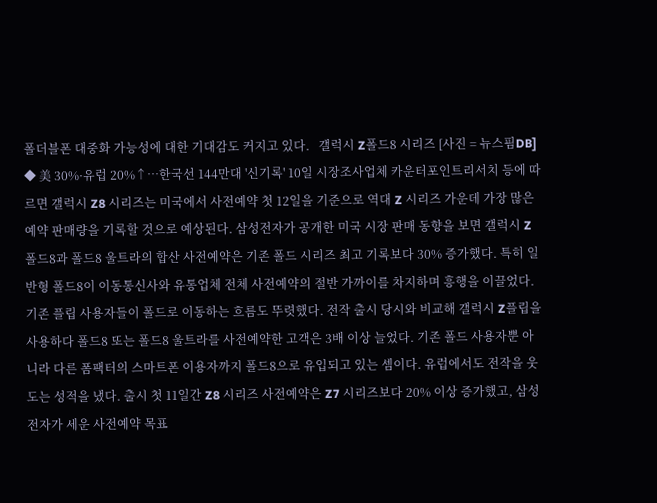폴더블폰 대중화 가능성에 대한 기대감도 커지고 있다.   갤럭시 Z폴드8 시리즈 [사진 = 뉴스핌DB] ◆ 美 30%·유럽 20%↑…한국선 144만대 '신기록' 10일 시장조사업체 카운터포인트리서치 등에 따르면 갤럭시 Z8 시리즈는 미국에서 사전예약 첫 12일을 기준으로 역대 Z 시리즈 가운데 가장 많은 예약 판매량을 기록할 것으로 예상된다. 삼성전자가 공개한 미국 시장 판매 동향을 보면 갤럭시 Z폴드8과 폴드8 울트라의 합산 사전예약은 기존 폴드 시리즈 최고 기록보다 30% 증가했다. 특히 일반형 폴드8이 이동통신사와 유통업체 전체 사전예약의 절반 가까이를 차지하며 흥행을 이끌었다. 기존 플립 사용자들이 폴드로 이동하는 흐름도 뚜렷했다. 전작 출시 당시와 비교해 갤럭시 Z플립을 사용하다 폴드8 또는 폴드8 울트라를 사전예약한 고객은 3배 이상 늘었다. 기존 폴드 사용자뿐 아니라 다른 폼팩터의 스마트폰 이용자까지 폴드8으로 유입되고 있는 셈이다. 유럽에서도 전작을 웃도는 성적을 냈다. 출시 첫 11일간 Z8 시리즈 사전예약은 Z7 시리즈보다 20% 이상 증가했고, 삼성전자가 세운 사전예약 목표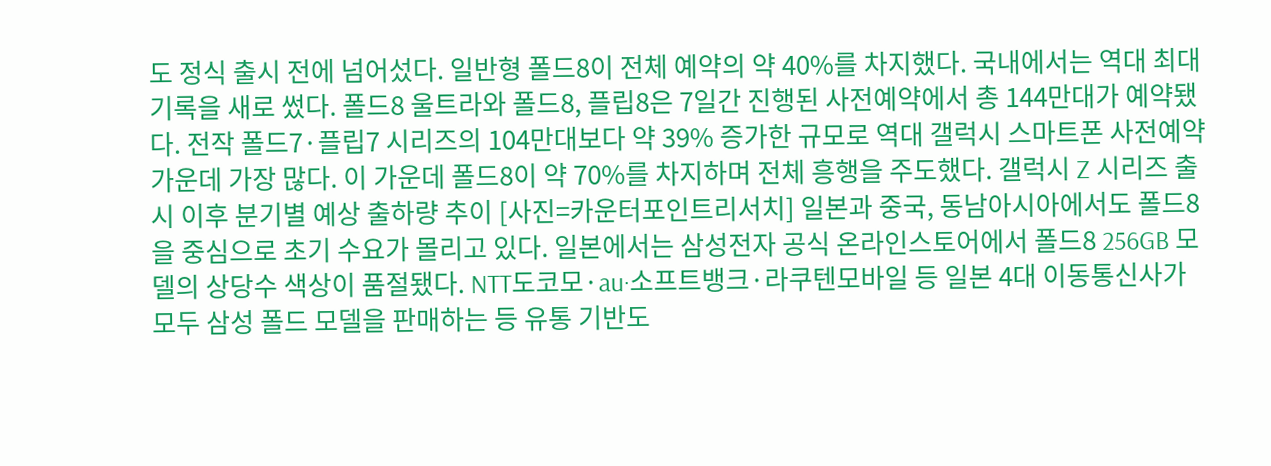도 정식 출시 전에 넘어섰다. 일반형 폴드8이 전체 예약의 약 40%를 차지했다. 국내에서는 역대 최대 기록을 새로 썼다. 폴드8 울트라와 폴드8, 플립8은 7일간 진행된 사전예약에서 총 144만대가 예약됐다. 전작 폴드7·플립7 시리즈의 104만대보다 약 39% 증가한 규모로 역대 갤럭시 스마트폰 사전예약 가운데 가장 많다. 이 가운데 폴드8이 약 70%를 차지하며 전체 흥행을 주도했다. 갤럭시 Z 시리즈 출시 이후 분기별 예상 출하량 추이 [사진=카운터포인트리서치] 일본과 중국, 동남아시아에서도 폴드8을 중심으로 초기 수요가 몰리고 있다. 일본에서는 삼성전자 공식 온라인스토어에서 폴드8 256GB 모델의 상당수 색상이 품절됐다. NTT도코모·au·소프트뱅크·라쿠텐모바일 등 일본 4대 이동통신사가 모두 삼성 폴드 모델을 판매하는 등 유통 기반도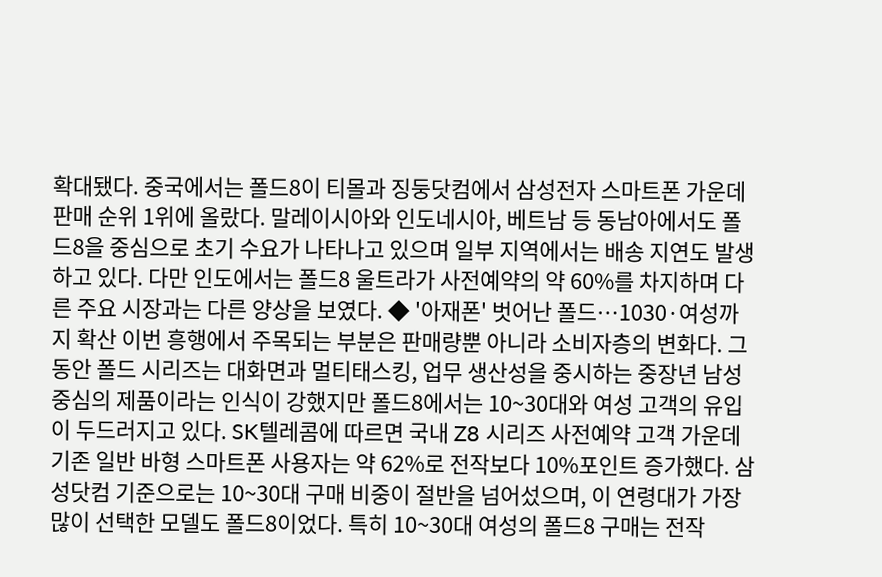확대됐다. 중국에서는 폴드8이 티몰과 징둥닷컴에서 삼성전자 스마트폰 가운데 판매 순위 1위에 올랐다. 말레이시아와 인도네시아, 베트남 등 동남아에서도 폴드8을 중심으로 초기 수요가 나타나고 있으며 일부 지역에서는 배송 지연도 발생하고 있다. 다만 인도에서는 폴드8 울트라가 사전예약의 약 60%를 차지하며 다른 주요 시장과는 다른 양상을 보였다. ◆ '아재폰' 벗어난 폴드…1030·여성까지 확산 이번 흥행에서 주목되는 부분은 판매량뿐 아니라 소비자층의 변화다. 그동안 폴드 시리즈는 대화면과 멀티태스킹, 업무 생산성을 중시하는 중장년 남성 중심의 제품이라는 인식이 강했지만 폴드8에서는 10~30대와 여성 고객의 유입이 두드러지고 있다. SK텔레콤에 따르면 국내 Z8 시리즈 사전예약 고객 가운데 기존 일반 바형 스마트폰 사용자는 약 62%로 전작보다 10%포인트 증가했다. 삼성닷컴 기준으로는 10~30대 구매 비중이 절반을 넘어섰으며, 이 연령대가 가장 많이 선택한 모델도 폴드8이었다. 특히 10~30대 여성의 폴드8 구매는 전작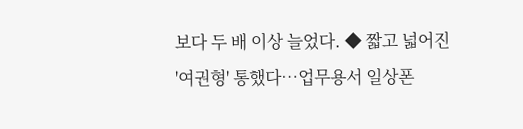보다 두 배 이상 늘었다. ◆ 짧고 넓어진 '여권형' 통했다…업무용서 일상폰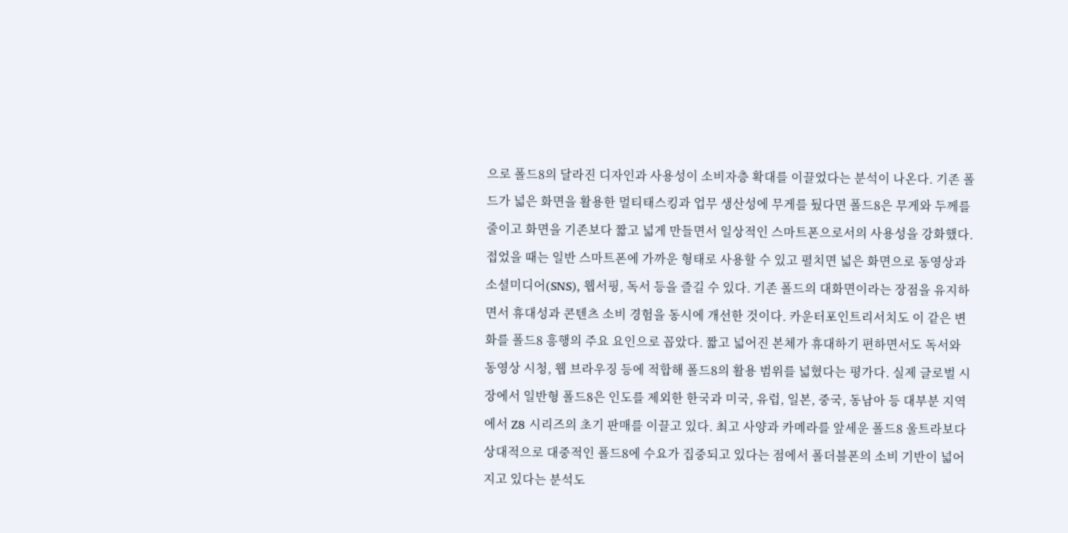으로 폴드8의 달라진 디자인과 사용성이 소비자층 확대를 이끌었다는 분석이 나온다. 기존 폴드가 넓은 화면을 활용한 멀티태스킹과 업무 생산성에 무게를 뒀다면 폴드8은 무게와 두께를 줄이고 화면을 기존보다 짧고 넓게 만들면서 일상적인 스마트폰으로서의 사용성을 강화했다. 접었을 때는 일반 스마트폰에 가까운 형태로 사용할 수 있고 펼치면 넓은 화면으로 동영상과 소셜미디어(SNS), 웹서핑, 독서 등을 즐길 수 있다. 기존 폴드의 대화면이라는 장점을 유지하면서 휴대성과 콘텐츠 소비 경험을 동시에 개선한 것이다. 카운터포인트리서치도 이 같은 변화를 폴드8 흥행의 주요 요인으로 꼽았다. 짧고 넓어진 본체가 휴대하기 편하면서도 독서와 동영상 시청, 웹 브라우징 등에 적합해 폴드8의 활용 범위를 넓혔다는 평가다. 실제 글로벌 시장에서 일반형 폴드8은 인도를 제외한 한국과 미국, 유럽, 일본, 중국, 동남아 등 대부분 지역에서 Z8 시리즈의 초기 판매를 이끌고 있다. 최고 사양과 카메라를 앞세운 폴드8 울트라보다 상대적으로 대중적인 폴드8에 수요가 집중되고 있다는 점에서 폴더블폰의 소비 기반이 넓어지고 있다는 분석도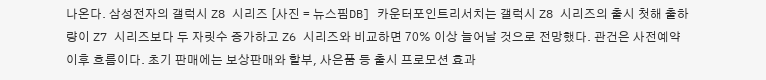나온다. 삼성전자의 갤럭시 Z8 시리즈 [사진 = 뉴스핌DB] 카운터포인트리서치는 갤럭시 Z8 시리즈의 출시 첫해 출하량이 Z7 시리즈보다 두 자릿수 증가하고 Z6 시리즈와 비교하면 70% 이상 늘어날 것으로 전망했다. 관건은 사전예약 이후 흐름이다. 초기 판매에는 보상판매와 할부, 사은품 등 출시 프로모션 효과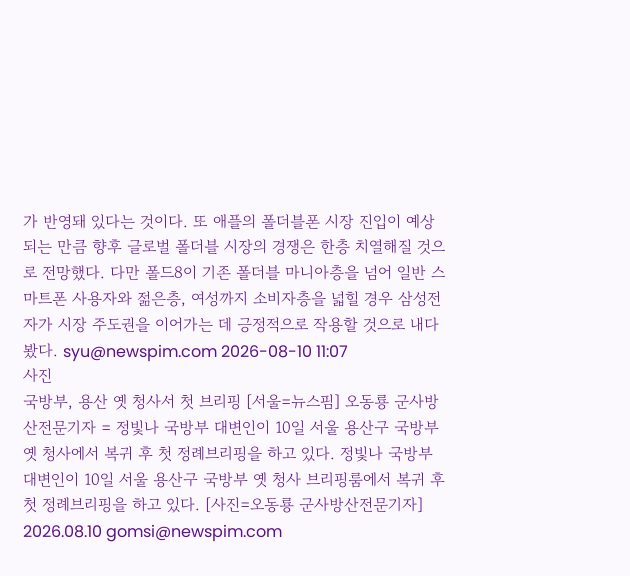가 반영돼 있다는 것이다. 또 애플의 폴더블폰 시장 진입이 예상되는 만큼 향후 글로벌 폴더블 시장의 경쟁은 한층 치열해질 것으로 전망했다. 다만 폴드8이 기존 폴더블 마니아층을 넘어 일반 스마트폰 사용자와 젊은층, 여성까지 소비자층을 넓힐 경우 삼성전자가 시장 주도권을 이어가는 데 긍정적으로 작용할 것으로 내다봤다. syu@newspim.com 2026-08-10 11:07
사진
국방부, 용산 옛 청사서 첫 브리핑 [서울=뉴스핌] 오동룡 군사방산전문기자 = 정빛나 국방부 대변인이 10일 서울 용산구 국방부 옛 청사에서 복귀 후 첫 정례브리핑을 하고 있다. 정빛나 국방부 대변인이 10일 서울 용산구 국방부 옛 청사 브리핑룸에서 복귀 후 첫 정례브리핑을 하고 있다. [사진=오동룡 군사방산전문기자] 2026.08.10 gomsi@newspim.com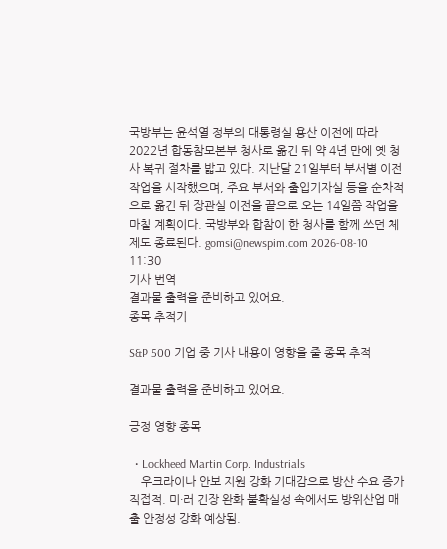국방부는 윤석열 정부의 대통령실 용산 이전에 따라 2022년 합동참모본부 청사로 옮긴 뒤 약 4년 만에 옛 청사 복귀 절차를 밟고 있다. 지난달 21일부터 부서별 이전 작업을 시작했으며, 주요 부서와 출입기자실 등을 순차적으로 옮긴 뒤 장관실 이전을 끝으로 오는 14일쯤 작업을 마칠 계획이다. 국방부와 합참이 한 청사를 함께 쓰던 체제도 종료된다. gomsi@newspim.com 2026-08-10 11:30
기사 번역
결과물 출력을 준비하고 있어요.
종목 추적기

S&P 500 기업 중 기사 내용이 영향을 줄 종목 추적

결과물 출력을 준비하고 있어요.

긍정 영향 종목

  • Lockheed Martin Corp. Industrials
    우크라이나 안보 지원 강화 기대감으로 방산 수요 증가 직접적. 미·러 긴장 완화 불확실성 속에서도 방위산업 매출 안정성 강화 예상됨.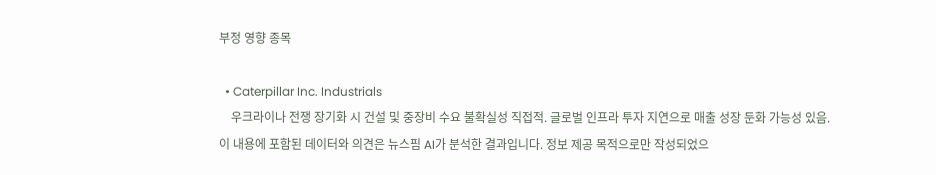부정 영향 종목

  • Caterpillar Inc. Industrials
    우크라이나 전쟁 장기화 시 건설 및 중장비 수요 불확실성 직접적. 글로벌 인프라 투자 지연으로 매출 성장 둔화 가능성 있음.
이 내용에 포함된 데이터와 의견은 뉴스핌 AI가 분석한 결과입니다. 정보 제공 목적으로만 작성되었으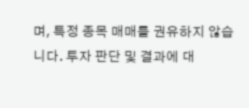며, 특정 종목 매매를 권유하지 않습니다. 투자 판단 및 결과에 대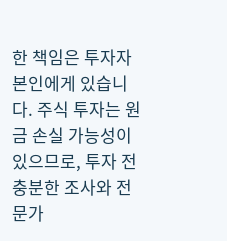한 책임은 투자자 본인에게 있습니다. 주식 투자는 원금 손실 가능성이 있으므로, 투자 전 충분한 조사와 전문가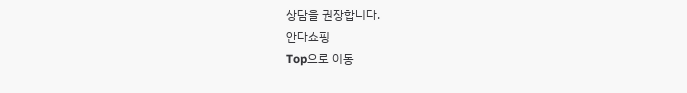상담을 권장합니다.
안다쇼핑
Top으로 이동